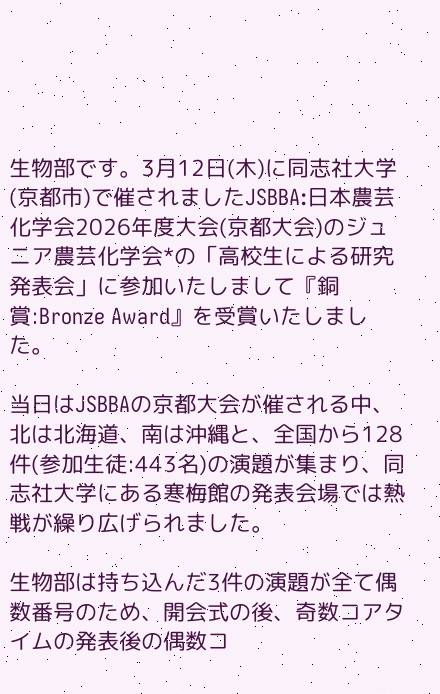生物部です。3月12日(木)に同志社大学(京都市)で催されましたJSBBA:日本農芸化学会2026年度大会(京都大会)のジュニア農芸化学会*の「高校生による研究発表会」に参加いたしまして『銅賞:Bronze Award』を受賞いたしました。

当日はJSBBAの京都大会が催される中、北は北海道、南は沖縄と、全国から128件(参加生徒:443名)の演題が集まり、同志社大学にある寒梅館の発表会場では熱戦が繰り広げられました。

生物部は持ち込んだ3件の演題が全て偶数番号のため、開会式の後、奇数コアタイムの発表後の偶数コ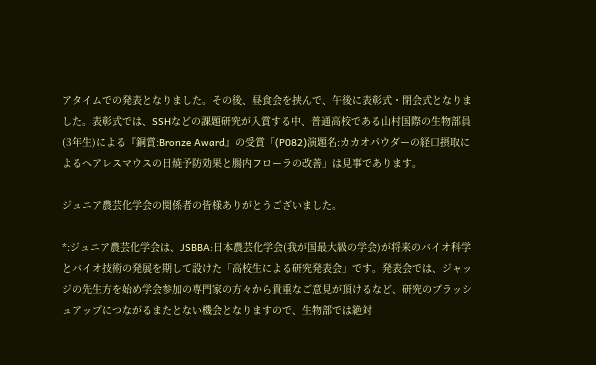アタイムでの発表となりました。その後、昼食会を挟んで、午後に表彰式・閉会式となりました。表彰式では、SSHなどの課題研究が入賞する中、普通高校である山村国際の生物部員(3年生)による『銅賞:Bronze Award』の受賞「(P082)演題名:カカオパウダーの経口摂取によるヘアレスマウスの日焼予防効果と腸内フローラの改善」は見事であります。

ジュニア農芸化学会の関係者の皆様ありがとうございました。

*:ジュニア農芸化学会は、JSBBA:日本農芸化学会(我が国最大級の学会)が将来のバイオ科学とバイオ技術の発展を期して設けた「高校生による研究発表会」です。発表会では、ジャッジの先生方を始め学会参加の専門家の方々から貴重なご意見が頂けるなど、研究のブラッシュアップにつながるまたとない機会となりますので、生物部では絶対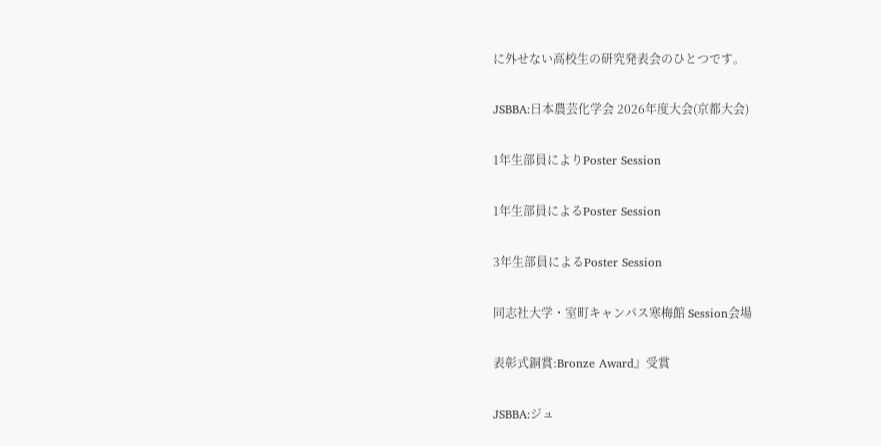に外せない高校生の研究発表会のひとつです。

JSBBA:日本農芸化学会 2026年度大会(京都大会)

1年生部員によりPoster Session

1年生部員によるPoster Session

3年生部員によるPoster Session

同志社大学・室町キャンパス寒梅館 Session会場

表彰式銅賞:Bronze Award』受賞

JSBBA:ジュ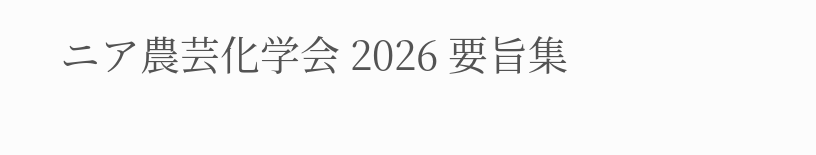ニア農芸化学会 2026 要旨集